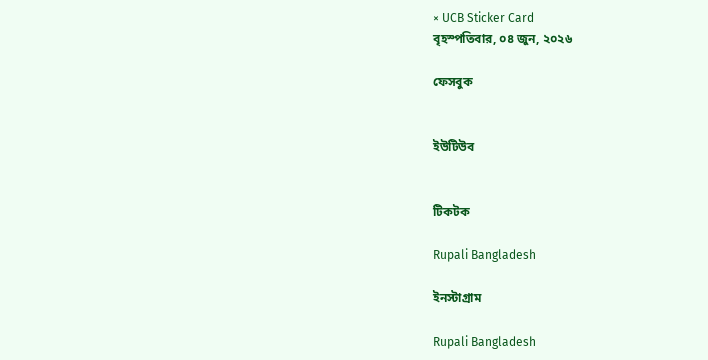× UCB Sticker Card
বৃহস্পতিবার, ০৪ জুন, ২০২৬

ফেসবুক


ইউটিউব


টিকটক

Rupali Bangladesh

ইনস্টাগ্রাম

Rupali Bangladesh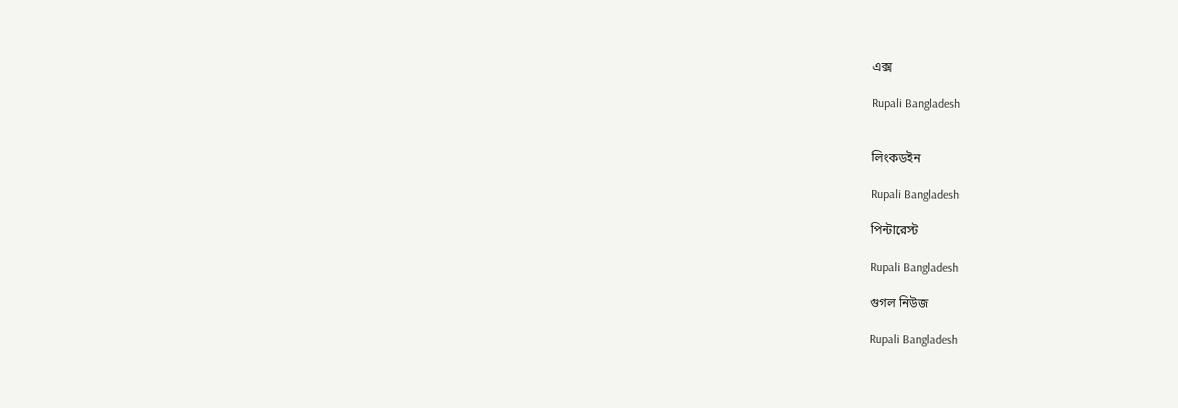এক্স

Rupali Bangladesh


লিংকডইন

Rupali Bangladesh

পিন্টারেস্ট

Rupali Bangladesh

গুগল নিউজ

Rupali Bangladesh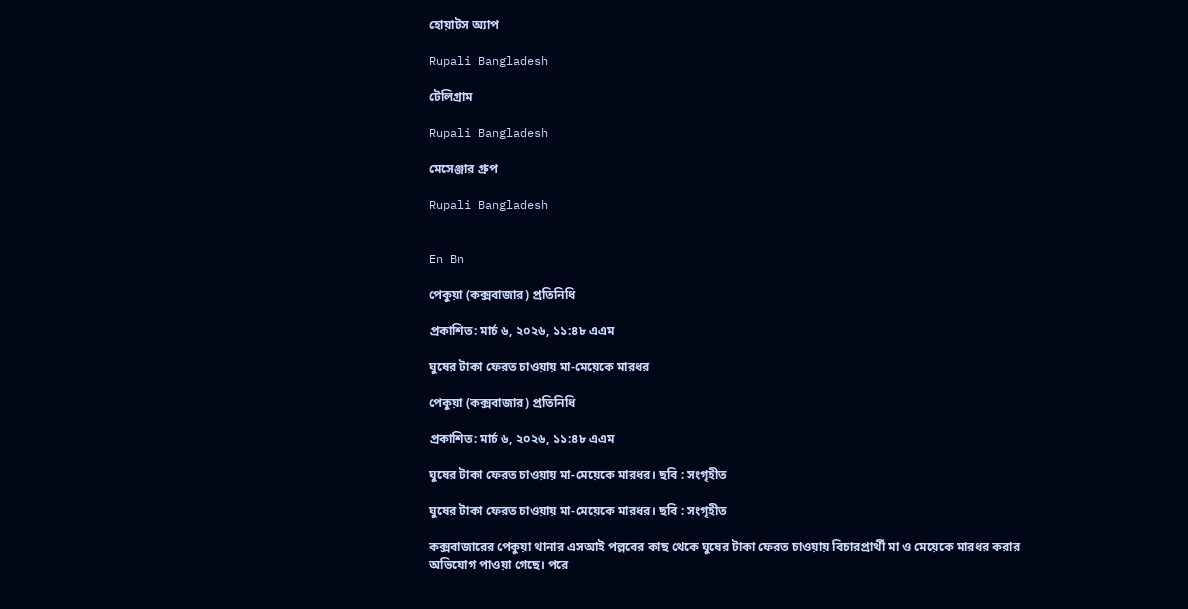হোয়াটস অ্যাপ

Rupali Bangladesh

টেলিগ্রাম

Rupali Bangladesh

মেসেঞ্জার গ্রুপ

Rupali Bangladesh


En Bn

পেকুয়া (কক্সবাজার) প্রতিনিধি

প্রকাশিত: মার্চ ৬, ২০২৬, ১১:৪৮ এএম

ঘুষের টাকা ফেরত চাওয়ায় মা-মেয়েকে মারধর

পেকুয়া (কক্সবাজার) প্রতিনিধি

প্রকাশিত: মার্চ ৬, ২০২৬, ১১:৪৮ এএম

ঘুষের টাকা ফেরত চাওয়ায় মা-মেয়েকে মারধর। ছবি : সংগৃহীত

ঘুষের টাকা ফেরত চাওয়ায় মা-মেয়েকে মারধর। ছবি : সংগৃহীত

কক্সবাজারের পেকুয়া থানার এসআই পল্লবের কাছ থেকে ঘুষের টাকা ফেরত চাওয়ায় বিচারপ্রার্থী মা ও মেয়েকে মারধর করার অভিযোগ পাওয়া গেছে। পরে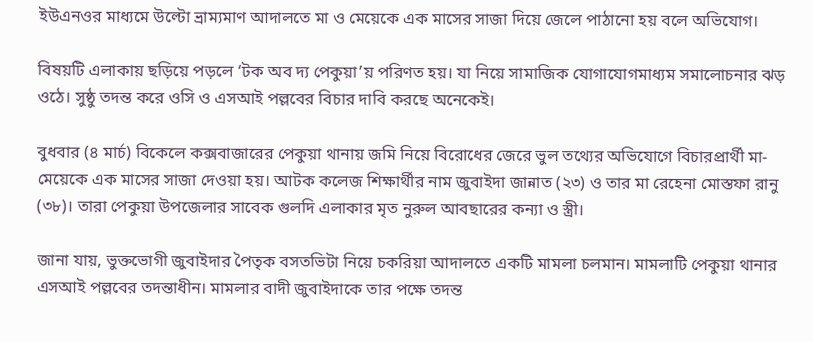ইউএনওর মাধ্যমে উল্টো ভ্রাম্যমাণ আদালতে মা ও মেয়েকে এক মাসের সাজা দিয়ে জেলে পাঠানো হয় বলে অভিযোগ।

বিষয়টি এলাকায় ছড়িয়ে পড়লে ‘টক অব দ্য পেকুয়া’য় পরিণত হয়। যা নিয়ে সামাজিক যোগাযোগমাধ্যম সমালোচনার ঝড় ওঠে। সুষ্ঠু তদন্ত করে ওসি ও এসআই পল্লবের বিচার দাবি করছে অনেকেই।

বুধবার (৪ মার্চ) বিকেলে কক্সবাজারের পেকুয়া থানায় জমি নিয়ে বিরোধের জেরে ভুল তথ্যের অভিযোগে বিচারপ্রার্থী মা-মেয়েকে এক মাসের সাজা দেওয়া হয়। আটক কলেজ শিক্ষার্থীর নাম জুবাইদা জান্নাত (২৩) ও তার মা রেহেনা মোস্তফা রানু (৩৮)। তারা পেকুয়া উপজেলার সাবেক গুলদি এলাকার মৃত নুরুল আবছারের কন্যা ও স্ত্রী।

জানা যায়, ভুক্তভোগী জুবাইদার পৈতৃক বসতভিটা নিয়ে চকরিয়া আদালতে একটি মামলা চলমান। মামলাটি পেকুয়া থানার এসআই পল্লবের তদন্তাধীন। মামলার বাদী জুবাইদাকে তার পক্ষে তদন্ত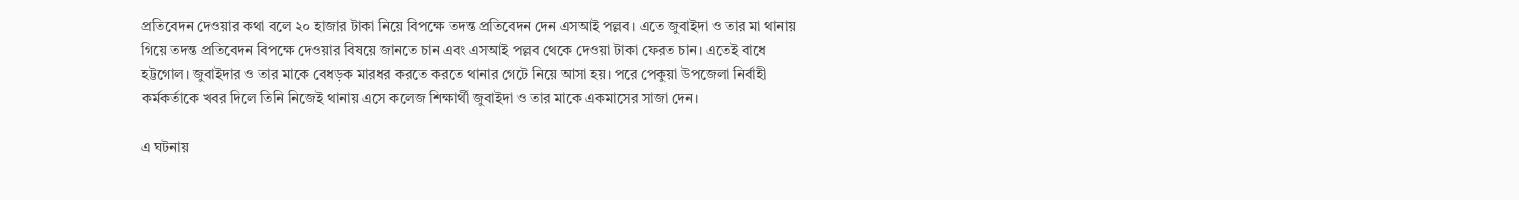প্রতিবেদন দেওয়ার কথা বলে ২০ হাজার টাকা নিয়ে বিপক্ষে তদন্ত প্রতিবেদন দেন এসআই পল্লব। এতে জুবাইদা ও তার মা থানায় গিয়ে তদন্ত প্রতিবেদন বিপক্ষে দেওয়ার বিষয়ে জানতে চান এবং এসআই পল্লব থেকে দেওয়া টাকা ফেরত চান। এতেই বাধে হট্টগোল। জুবাইদার ও তার মাকে বেধড়ক মারধর করতে করতে থানার গেটে নিয়ে আসা হয়। পরে পেকুয়া উপজেলা নির্বাহী কর্মকর্তাকে খবর দিলে তিনি নিজেই থানায় এসে কলেজ শিক্ষার্থী জুবাইদা ও তার মাকে একমাসের সাজা দেন।

এ ঘটনায়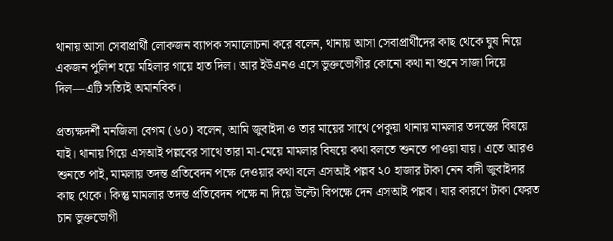থানায় আসা সেবাপ্রার্থী লোকজন ব্যাপক সমালোচনা করে বলেন, থানায় আসা সেবাপ্রার্থীদের কাছ থেকে ঘুষ নিয়ে একজন পুলিশ হয়ে মহিলার গায়ে হাত দিল। আর ইউএনও এসে ভুক্তভোগীর কোনো কথা না শুনে সাজা দিয়ে দিল—এটি সত্যিই অমানবিক।

প্রত্যক্ষদর্শী মনজিলা বেগম (৬০) বলেন, আমি জুবাইদা ও তার মায়ের সাথে পেকুয়া থানায় মামলার তদন্তের বিষয়ে যাই। থানায় গিয়ে এসআই পল্লবের সাথে তারা মা-মেয়ে মামলার বিষয়ে কথা বলতে শুনতে পাওয়া যায়। এতে আরও শুনতে পাই, মামলায় তদন্ত প্রতিবেদন পক্ষে দেওয়ার কথা বলে এসআই পল্লব ২০ হাজার টাকা নেন বাদী জুবাইদার কাছ থেকে। কিন্তু মামলার তদন্ত প্রতিবেদন পক্ষে না দিয়ে উল্টো বিপক্ষে দেন এসআই পল্লব। যার কারণে টাকা ফেরত চান ভুক্তভোগী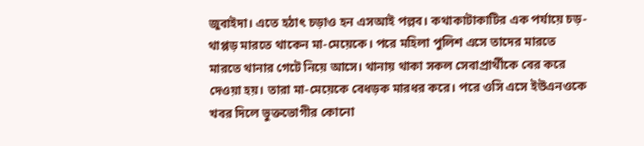জুবাইদা। এতে হঠাৎ চড়াও হন এসআই পল্লব। কথাকাটাকাটির এক পর্যায়ে চড়-থাপ্পড় মারতে থাকেন মা-মেয়েকে। পরে মহিলা পুলিশ এসে তাদের মারতে মারতে থানার গেটে নিয়ে আসে। থানায় থাকা সকল সেবাপ্রার্থীকে বের করে দেওয়া হয়। তারা মা-মেয়েকে বেধড়ক মারধর করে। পরে ওসি এসে ইউএনওকে খবর দিলে ভুক্তভোগীর কোনো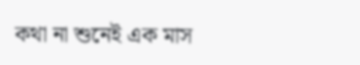কথা না শুনেই এক মাস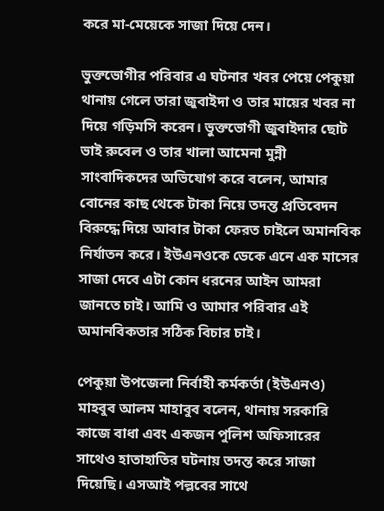করে মা-মেয়েকে সাজা দিয়ে দেন।

ভুক্তভোগীর পরিবার এ ঘটনার খবর পেয়ে পেকুয়া থানায় গেলে তারা জুবাইদা ও তার মায়ের খবর না দিয়ে গড়িমসি করেন। ভুক্তভোগী জুবাইদার ছোট ভাই রুবেল ও তার খালা আমেনা মুন্নী সাংবাদিকদের অভিযোগ করে বলেন, আমার বোনের কাছ থেকে টাকা নিয়ে তদন্ত প্রতিবেদন বিরুদ্ধে দিয়ে আবার টাকা ফেরত চাইলে অমানবিক নির্যাতন করে। ইউএনওকে ডেকে এনে এক মাসের সাজা দেবে এটা কোন ধরনের আইন আমরা জানতে চাই। আমি ও আমার পরিবার এই অমানবিকতার সঠিক বিচার চাই।

পেকুয়া উপজেলা নির্বাহী কর্মকর্তা (ইউএনও) মাহবুব আলম মাহাবুব বলেন, থানায় সরকারি কাজে বাধা এবং একজন পুলিশ অফিসারের সাথেও হাতাহাতির ঘটনায় তদন্ত করে সাজা দিয়েছি। এসআই পল্লবের সাথে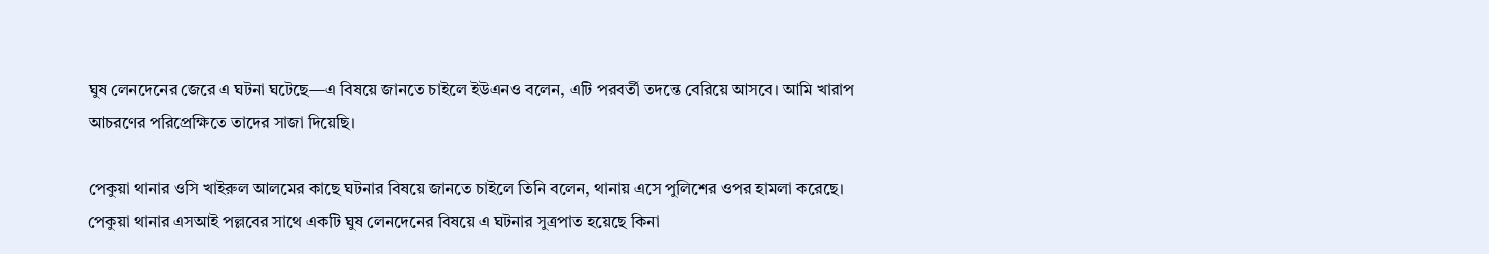ঘুষ লেনদেনের জেরে এ ঘটনা ঘটেছে—এ বিষয়ে জানতে চাইলে ইউএনও বলেন, এটি পরবর্তী তদন্তে বেরিয়ে আসবে। আমি খারাপ আচরণের পরিপ্রেক্ষিতে তাদের সাজা দিয়েছি।

পেকুয়া থানার ওসি খাইরুল আলমের কাছে ঘটনার বিষয়ে জানতে চাইলে তিনি বলেন, থানায় এসে পুলিশের ওপর হামলা করেছে। পেকুয়া থানার এসআই পল্লবের সাথে একটি ঘুষ লেনদেনের বিষয়ে এ ঘটনার সুত্রপাত হয়েছে কিনা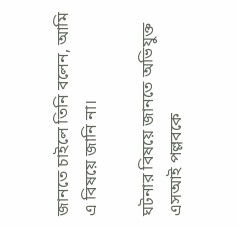জানতে চাইলে তিনি বলেন, আমি এ বিষয়ে জানি না।

ঘটনার বিষয়ে জানতে অভিযুক্ত এসআই পল্লবকে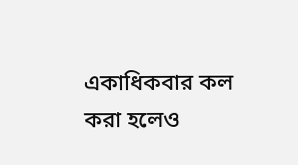একাধিকবার কল করা হলেও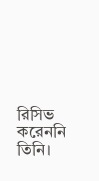রিসিভ করেননি তিনি।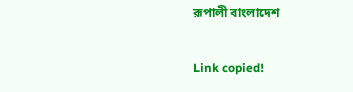রূপালী বাংলাদেশ

Link copied!